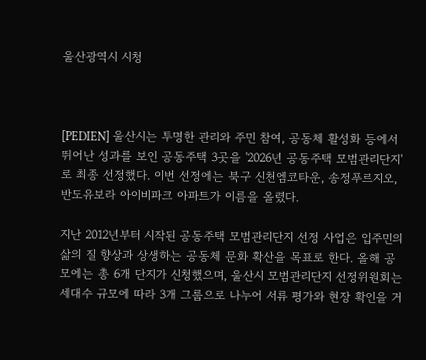울산광역시 시청



[PEDIEN] 울산시는 투명한 관리와 주민 참여, 공동체 활성화 등에서 뛰어난 성과를 보인 공동주택 3곳을 '2026년 공동주택 모범관리단지'로 최종 선정했다. 이번 선정에는 북구 신천엠코타운, 송정푸르지오, 반도유보라 아이비파크 아파트가 이름을 올렸다.

지난 2012년부터 시작된 공동주택 모범관리단지 선정 사업은 입주민의 삶의 질 향상과 상생하는 공동체 문화 확산을 목표로 한다. 올해 공모에는 총 6개 단지가 신청했으며, 울산시 모범관리단지 선정위원회는 세대수 규모에 따라 3개 그룹으로 나누어 서류 평가와 현장 확인을 거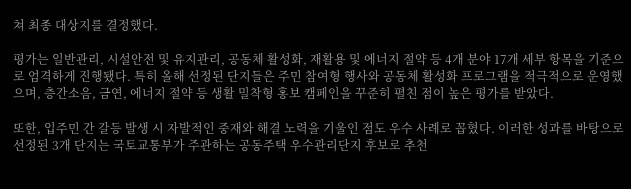쳐 최종 대상지를 결정했다.

평가는 일반관리, 시설안전 및 유지관리, 공동체 활성화, 재활용 및 에너지 절약 등 4개 분야 17개 세부 항목을 기준으로 엄격하게 진행됐다. 특히 올해 선정된 단지들은 주민 참여형 행사와 공동체 활성화 프로그램을 적극적으로 운영했으며, 층간소음, 금연, 에너지 절약 등 생활 밀착형 홍보 캠페인을 꾸준히 펼친 점이 높은 평가를 받았다.

또한, 입주민 간 갈등 발생 시 자발적인 중재와 해결 노력을 기울인 점도 우수 사례로 꼽혔다. 이러한 성과를 바탕으로 선정된 3개 단지는 국토교통부가 주관하는 공동주택 우수관리단지 후보로 추천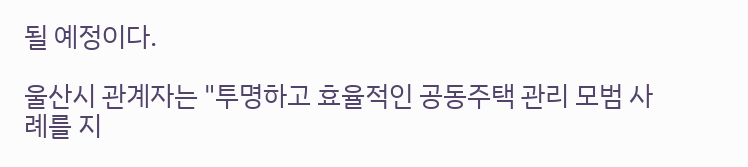될 예정이다.

울산시 관계자는 "투명하고 효율적인 공동주택 관리 모범 사례를 지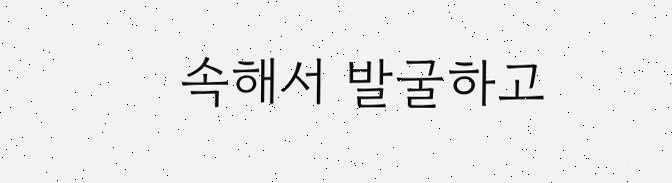속해서 발굴하고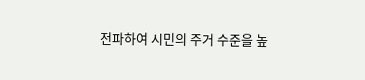전파하여 시민의 주거 수준을 높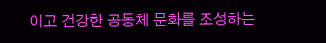이고 건강한 공동체 문화를 조성하는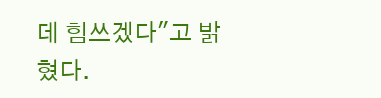데 힘쓰겠다"고 밝혔다.